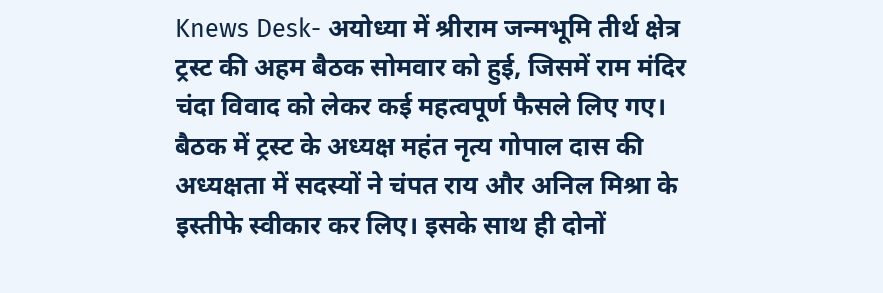Knews Desk- अयोध्या में श्रीराम जन्मभूमि तीर्थ क्षेत्र ट्रस्ट की अहम बैठक सोमवार को हुई, जिसमें राम मंदिर चंदा विवाद को लेकर कई महत्वपूर्ण फैसले लिए गए। बैठक में ट्रस्ट के अध्यक्ष महंत नृत्य गोपाल दास की अध्यक्षता में सदस्यों ने चंपत राय और अनिल मिश्रा के इस्तीफे स्वीकार कर लिए। इसके साथ ही दोनों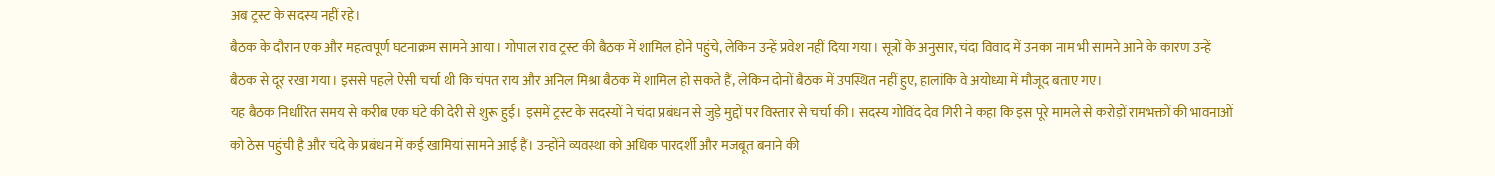अब ट्रस्ट के सदस्य नहीं रहे।
बैठक के दौरान एक और महत्वपूर्ण घटनाक्रम सामने आया। गोपाल राव ट्रस्ट की बैठक में शामिल होने पहुंचे, लेकिन उन्हें प्रवेश नहीं दिया गया। सूत्रों के अनुसार, चंदा विवाद में उनका नाम भी सामने आने के कारण उन्हें बैठक से दूर रखा गया। इससे पहले ऐसी चर्चा थी कि चंपत राय और अनिल मिश्रा बैठक में शामिल हो सकते हैं, लेकिन दोनों बैठक में उपस्थित नहीं हुए, हालांकि वे अयोध्या में मौजूद बताए गए।
यह बैठक निर्धारित समय से करीब एक घंटे की देरी से शुरू हुई। इसमें ट्रस्ट के सदस्यों ने चंदा प्रबंधन से जुड़े मुद्दों पर विस्तार से चर्चा की। सदस्य गोविंद देव गिरी ने कहा कि इस पूरे मामले से करोड़ों रामभक्तों की भावनाओं को ठेस पहुंची है और चंदे के प्रबंधन में कई खामियां सामने आई हैं। उन्होंने व्यवस्था को अधिक पारदर्शी और मजबूत बनाने की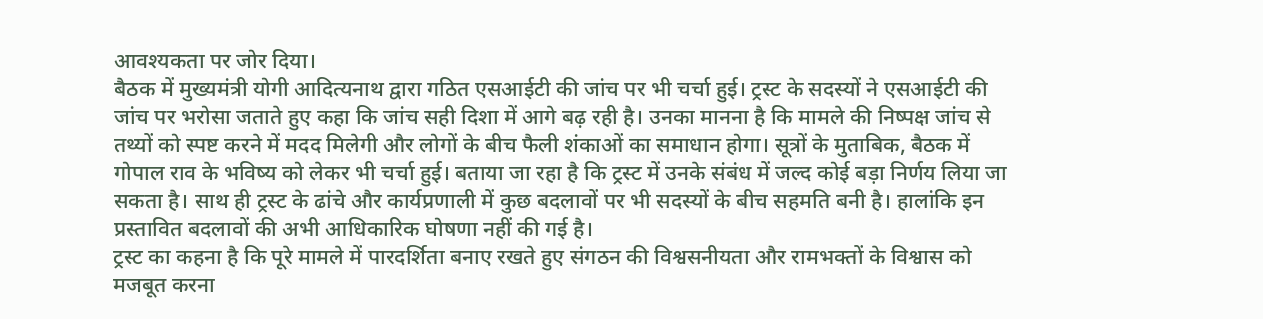आवश्यकता पर जोर दिया।
बैठक में मुख्यमंत्री योगी आदित्यनाथ द्वारा गठित एसआईटी की जांच पर भी चर्चा हुई। ट्रस्ट के सदस्यों ने एसआईटी की जांच पर भरोसा जताते हुए कहा कि जांच सही दिशा में आगे बढ़ रही है। उनका मानना है कि मामले की निष्पक्ष जांच से तथ्यों को स्पष्ट करने में मदद मिलेगी और लोगों के बीच फैली शंकाओं का समाधान होगा। सूत्रों के मुताबिक, बैठक में गोपाल राव के भविष्य को लेकर भी चर्चा हुई। बताया जा रहा है कि ट्रस्ट में उनके संबंध में जल्द कोई बड़ा निर्णय लिया जा सकता है। साथ ही ट्रस्ट के ढांचे और कार्यप्रणाली में कुछ बदलावों पर भी सदस्यों के बीच सहमति बनी है। हालांकि इन प्रस्तावित बदलावों की अभी आधिकारिक घोषणा नहीं की गई है।
ट्रस्ट का कहना है कि पूरे मामले में पारदर्शिता बनाए रखते हुए संगठन की विश्वसनीयता और रामभक्तों के विश्वास को मजबूत करना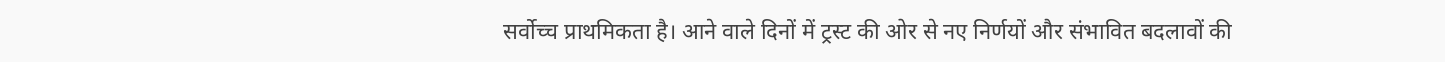सर्वोच्च प्राथमिकता है। आने वाले दिनों में ट्रस्ट की ओर से नए निर्णयों और संभावित बदलावों की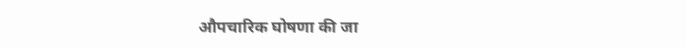औपचारिक घोषणा की जा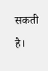सकती है।